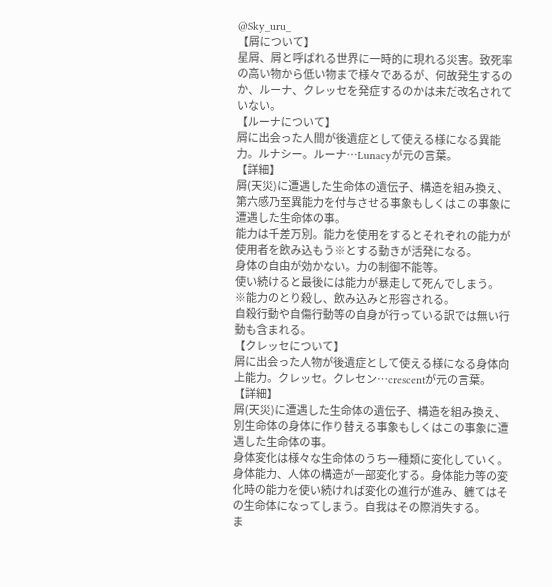@Sky_uru_
【屑について】
星屑、屑と呼ばれる世界に一時的に現れる災害。致死率の高い物から低い物まで様々であるが、何故発生するのか、ルーナ、クレッセを発症するのかは未だ改名されていない。
【ルーナについて】
屑に出会った人間が後遺症として使える様になる異能力。ルナシー。ルーナ…Lunacyが元の言葉。
【詳細】
屑(天災)に遭遇した生命体の遺伝子、構造を組み換え、第六感乃至異能力を付与させる事象もしくはこの事象に遭遇した生命体の事。
能力は千差万別。能力を使用をするとそれぞれの能力が使用者を飲み込もう※とする動きが活発になる。
身体の自由が効かない。力の制御不能等。
使い続けると最後には能力が暴走して死んでしまう。
※能力のとり殺し、飲み込みと形容される。
自殺行動や自傷行動等の自身が行っている訳では無い行動も含まれる。
【クレッセについて】
屑に出会った人物が後遺症として使える様になる身体向上能力。クレッセ。クレセン…crescentが元の言葉。
【詳細】
屑(天災)に遭遇した生命体の遺伝子、構造を組み換え、別生命体の身体に作り替える事象もしくはこの事象に遭遇した生命体の事。
身体変化は様々な生命体のうち一種類に変化していく。身体能力、人体の構造が一部変化する。身体能力等の変化時の能力を使い続ければ変化の進行が進み、軈てはその生命体になってしまう。自我はその際消失する。
ま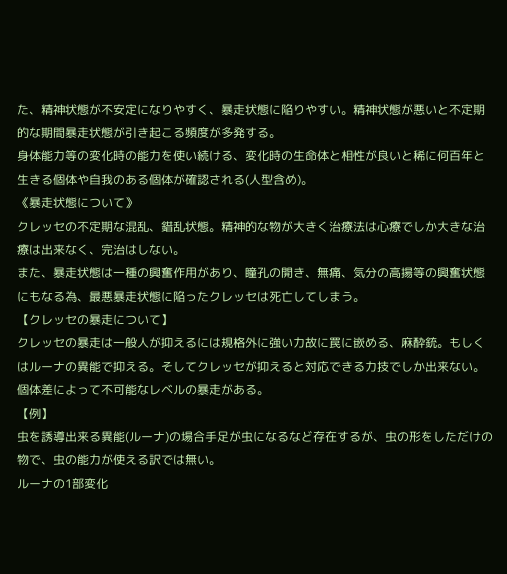た、精神状態が不安定になりやすく、暴走状態に陥りやすい。精神状態が悪いと不定期的な期間暴走状態が引き起こる頻度が多発する。
身体能力等の変化時の能力を使い続ける、変化時の生命体と相性が良いと稀に何百年と生きる個体や自我のある個体が確認される(人型含め)。
《暴走状態について》
クレッセの不定期な混乱、錯乱状態。精神的な物が大きく治療法は心療でしか大きな治療は出来なく、完治はしない。
また、暴走状態は一種の興奮作用があり、瞳孔の開き、無痛、気分の高揚等の興奮状態にもなる為、最悪暴走状態に陥ったクレッセは死亡してしまう。
【クレッセの暴走について】
クレッセの暴走は一般人が抑えるには規格外に強い力故に罠に嵌める、麻酔銃。もしくはルーナの異能で抑える。そしてクレッセが抑えると対応できる力技でしか出来ない。
個体差によって不可能なレベルの暴走がある。
【例】
虫を誘導出来る異能(ルーナ)の場合手足が虫になるなど存在するが、虫の形をしただけの物で、虫の能力が使える訳では無い。
ルーナの1部変化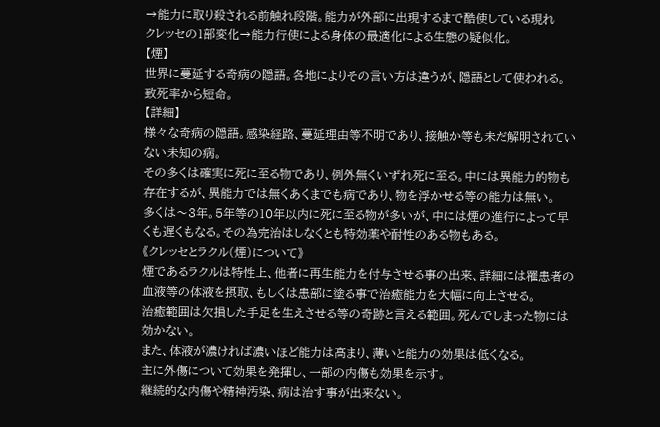→能力に取り殺される前触れ段階。能力が外部に出現するまで酷使している現れ
クレッセの1部変化→能力行使による身体の最適化による生態の疑似化。
【煙】
世界に蔓延する奇病の隠語。各地によりその言い方は違うが、隠語として使われる。致死率から短命。
【詳細】
様々な奇病の隠語。感染経路、蔓延理由等不明であり、接触か等も未だ解明されていない未知の病。
その多くは確実に死に至る物であり、例外無くいずれ死に至る。中には異能力的物も存在するが、異能力では無くあくまでも病であり、物を浮かせる等の能力は無い。
多くは〜3年。5年等の10年以内に死に至る物が多いが、中には煙の進行によって早くも遅くもなる。その為完治はしなくとも特効薬や耐性のある物もある。
《クレッセとラクル(煙)について》
煙であるラクルは特性上、他者に再生能力を付与させる事の出来、詳細には罹患者の血液等の体液を摂取、もしくは患部に塗る事で治癒能力を大幅に向上させる。
治癒範囲は欠損した手足を生えさせる等の奇跡と言える範囲。死んでしまった物には効かない。
また、体液が濃ければ濃いほど能力は高まり、薄いと能力の効果は低くなる。
主に外傷について効果を発揮し、一部の内傷も効果を示す。
継続的な内傷や精神汚染、病は治す事が出来ない。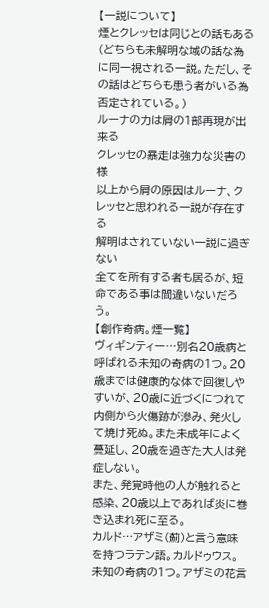【一説について】
煙とクレッセは同じとの話もある(どちらも未解明な域の話な為に同一視される一説。ただし、その話はどちらも患う者がいる為否定されている。)
ルーナの力は屑の1部再現が出来る
クレッセの暴走は強力な災害の様
以上から屑の原因はルーナ、クレッセと思われる一説が存在する
解明はされていない一説に過ぎない
全てを所有する者も居るが、短命である事は間違いないだろう。
【創作奇病。煙一覧】
ヴィギンティー…別名20歳病と呼ばれる未知の奇病の1つ。20歳までは健康的な体で回復しやすいが、20歳に近づくにつれて内側から火傷跡が滲み、発火して焼け死ぬ。また未成年によく蔓延し、20歳を過ぎた大人は発症しない。
また、発覚時他の人が触れると感染、20歳以上であれば炎に巻き込まれ死に至る。
カルド…アザミ(薊)と言う意味を持つラテン語。カルドゥウス。未知の奇病の1つ。アザミの花言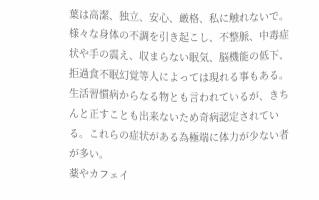葉は高潔、独立、安心、厳格、私に触れないで。
様々な身体の不調を引き起こし、不整脈、中毒症状や手の震え、収まらない眠気、脳機能の低下、拒過食不眠幻覚等人によっては現れる事もある。生活習慣病からなる物とも言われているが、きちんと正すことも出来ないため奇病認定されている。これらの症状がある為極端に体力が少ない者が多い。
薬やカフェイ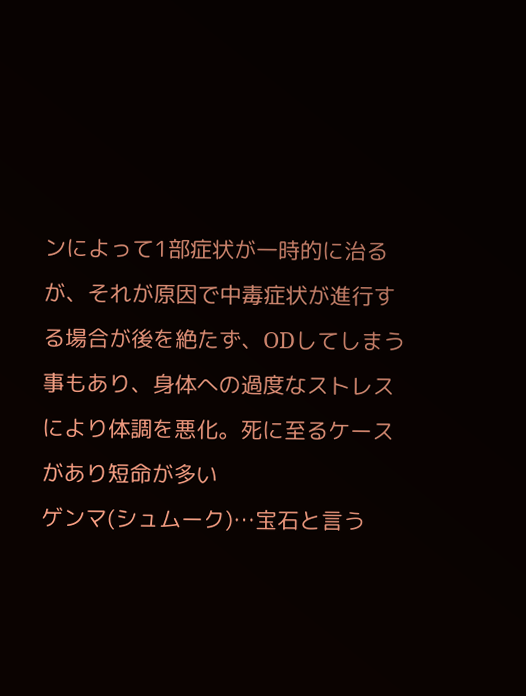ンによって1部症状が一時的に治るが、それが原因で中毒症状が進行する場合が後を絶たず、ODしてしまう事もあり、身体への過度なストレスにより体調を悪化。死に至るケースがあり短命が多い
ゲンマ(シュムーク)…宝石と言う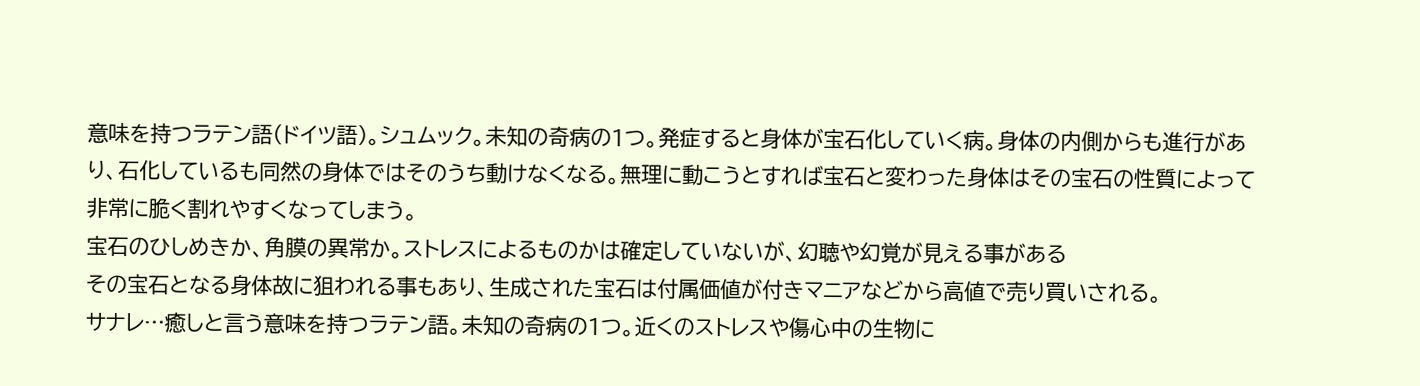意味を持つラテン語(ドイツ語)。シュムック。未知の奇病の1つ。発症すると身体が宝石化していく病。身体の内側からも進行があり、石化しているも同然の身体ではそのうち動けなくなる。無理に動こうとすれば宝石と変わった身体はその宝石の性質によって非常に脆く割れやすくなってしまう。
宝石のひしめきか、角膜の異常か。ストレスによるものかは確定していないが、幻聴や幻覚が見える事がある
その宝石となる身体故に狙われる事もあり、生成された宝石は付属価値が付きマニアなどから高値で売り買いされる。
サナレ…癒しと言う意味を持つラテン語。未知の奇病の1つ。近くのストレスや傷心中の生物に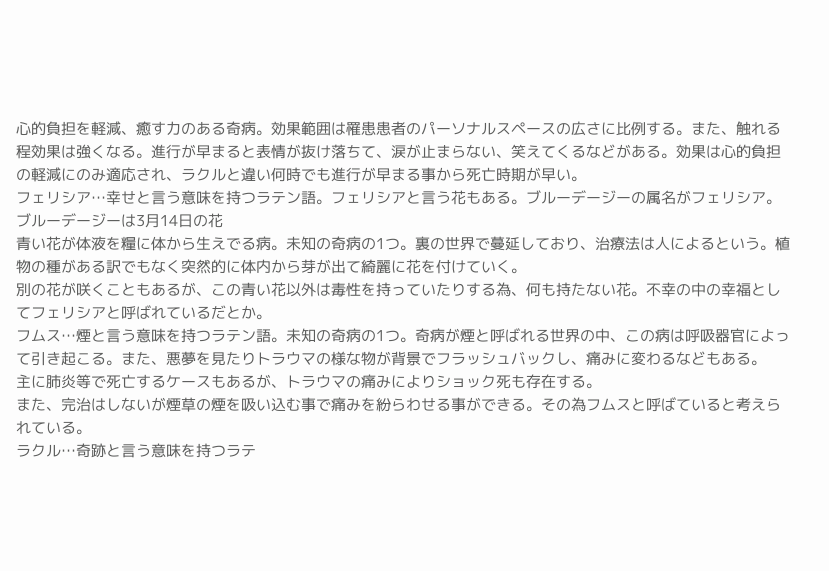心的負担を軽減、癒す力のある奇病。効果範囲は罹患患者のパーソナルスペースの広さに比例する。また、触れる程効果は強くなる。進行が早まると表情が抜け落ちて、涙が止まらない、笑えてくるなどがある。効果は心的負担の軽減にのみ適応され、ラクルと違い何時でも進行が早まる事から死亡時期が早い。
フェリシア…幸せと言う意味を持つラテン語。フェリシアと言う花もある。ブルーデージーの属名がフェリシア。ブルーデージーは3月14日の花
青い花が体液を糧に体から生えでる病。未知の奇病の1つ。裏の世界で蔓延しており、治療法は人によるという。植物の種がある訳でもなく突然的に体内から芽が出て綺麗に花を付けていく。
別の花が咲くこともあるが、この青い花以外は毒性を持っていたりする為、何も持たない花。不幸の中の幸福としてフェリシアと呼ばれているだとか。
フムス…煙と言う意味を持つラテン語。未知の奇病の1つ。奇病が煙と呼ばれる世界の中、この病は呼吸器官によって引き起こる。また、悪夢を見たりトラウマの様な物が背景でフラッシュバックし、痛みに変わるなどもある。
主に肺炎等で死亡するケースもあるが、トラウマの痛みによりショック死も存在する。
また、完治はしないが煙草の煙を吸い込む事で痛みを紛らわせる事ができる。その為フムスと呼ばていると考えられている。
ラクル…奇跡と言う意味を持つラテ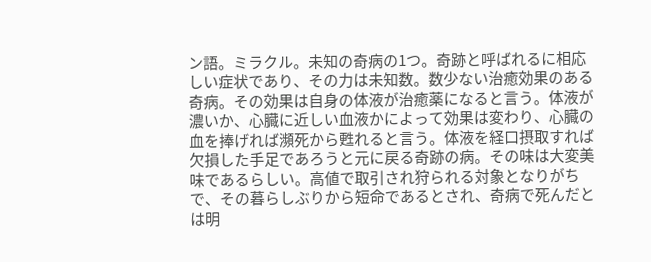ン語。ミラクル。未知の奇病の1つ。奇跡と呼ばれるに相応しい症状であり、その力は未知数。数少ない治癒効果のある奇病。その効果は自身の体液が治癒薬になると言う。体液が濃いか、心臓に近しい血液かによって効果は変わり、心臓の血を捧げれば瀕死から甦れると言う。体液を経口摂取すれば欠損した手足であろうと元に戻る奇跡の病。その味は大変美味であるらしい。高値で取引され狩られる対象となりがちで、その暮らしぶりから短命であるとされ、奇病で死んだとは明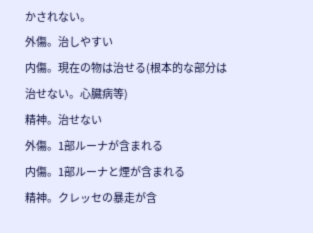かされない。
外傷。治しやすい
内傷。現在の物は治せる(根本的な部分は治せない。心臓病等)
精神。治せない
外傷。1部ルーナが含まれる
内傷。1部ルーナと煙が含まれる
精神。クレッセの暴走が含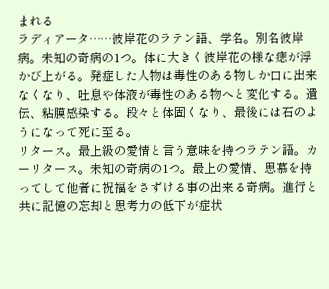まれる
ラディアータ……彼岸花のラテン語、学名。別名彼岸病。未知の奇病の1つ。体に大きく彼岸花の様な痣が浮かび上がる。発症した人物は毒性のある物しか口に出来なくなり、吐息や体液が毒性のある物へと変化する。遺伝、粘膜感染する。段々と体固くなり、最後には石のようになって死に至る。
リタース。最上級の愛情と言う意味を持つラテン語。カーリタース。未知の奇病の1つ。最上の愛情、思慕を持ってして他者に祝福をさずける事の出来る奇病。進行と共に記憶の忘却と思考力の低下が症状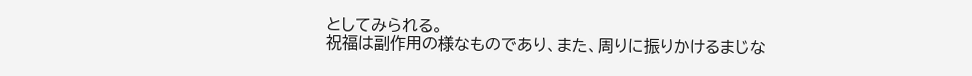としてみられる。
祝福は副作用の様なものであり、また、周りに振りかけるまじな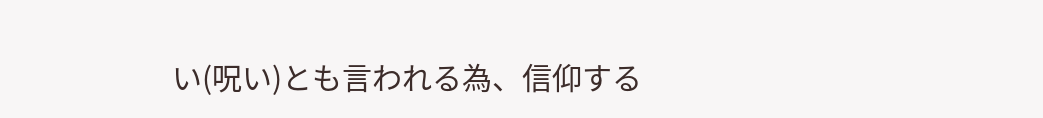い(呪い)とも言われる為、信仰する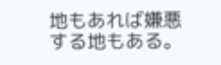地もあれば嫌悪する地もある。